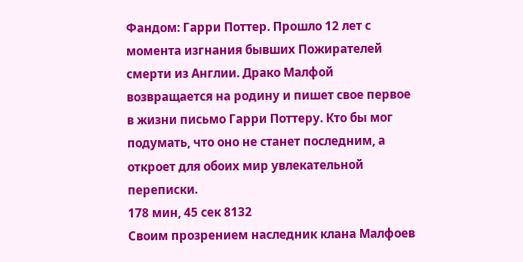Фандом: Гарри Поттер. Прошло 12 лет с момента изгнания бывших Пожирателей смерти из Англии. Драко Малфой возвращается на родину и пишет свое первое в жизни письмо Гарри Поттеру. Кто бы мог подумать, что оно не станет последним, а откроет для обоих мир увлекательной переписки.
178 мин, 45 сек 8132
Своим прозрением наследник клана Малфоев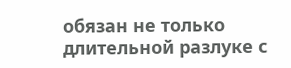обязан не только длительной разлуке с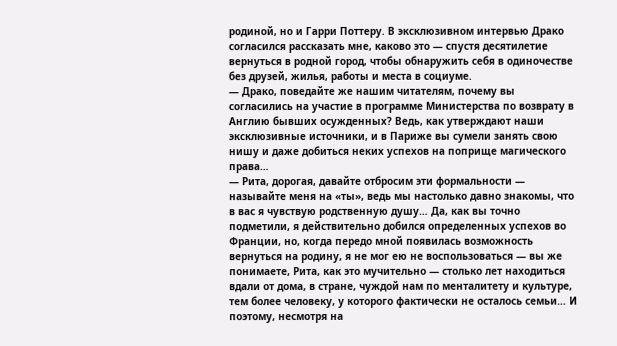родиной, но и Гарри Поттеру. В эксклюзивном интервью Драко согласился рассказать мне, каково это — спустя десятилетие вернуться в родной город, чтобы обнаружить себя в одиночестве без друзей, жилья, работы и места в социуме.
— Драко, поведайте же нашим читателям, почему вы согласились на участие в программе Министерства по возврату в Англию бывших осужденных? Ведь, как утверждают наши эксклюзивные источники, и в Париже вы сумели занять свою нишу и даже добиться неких успехов на поприще магического права…
— Рита, дорогая, давайте отбросим эти формальности — называйте меня на «ты», ведь мы настолько давно знакомы, что в вас я чувствую родственную душу… Да, как вы точно подметили, я действительно добился определенных успехов во Франции, но, когда передо мной появилась возможность вернуться на родину, я не мог ею не воспользоваться — вы же понимаете, Рита, как это мучительно — столько лет находиться вдали от дома, в стране, чуждой нам по менталитету и культуре, тем более человеку, у которого фактически не осталось семьи… И поэтому, несмотря на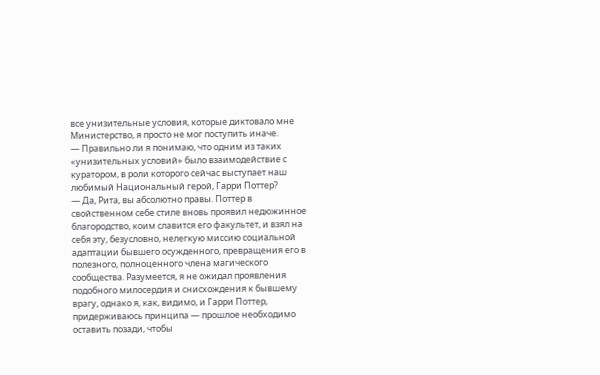все унизительные условия, которые диктовало мне Министерство, я просто не мог поступить иначе.
— Правильно ли я понимаю, что одним из таких «унизительных условий» было взаимодействие с куратором, в роли которого сейчас выступает наш любимый Национальный герой, Гарри Поттер?
— Да, Рита, вы абсолютно правы. Поттер в свойственном себе стиле вновь проявил недюжинное благородство, коим славится его факультет, и взял на себя эту, безусловно, нелегкую миссию социальной адаптации бывшего осужденного, превращения его в полезного, полноценного члена магического сообщества. Разумеется, я не ожидал проявления подобного милосердия и снисхождения к бывшему врагу, однако я, как, видимо, и Гарри Поттер, придерживаюсь принципа — прошлое необходимо оставить позади, чтобы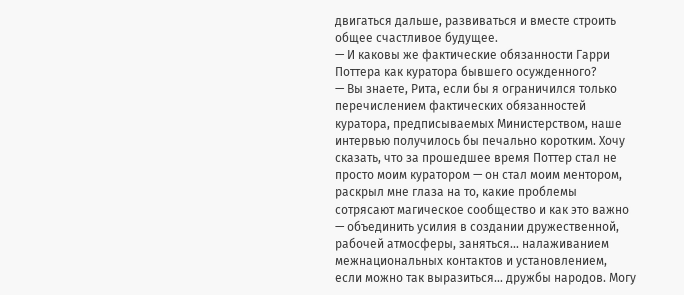двигаться дальше, развиваться и вместе строить общее счастливое будущее.
— И каковы же фактические обязанности Гарри Поттера как куратора бывшего осужденного?
— Вы знаете, Рита, если бы я ограничился только перечислением фактических обязанностей куратора, предписываемых Министерством, наше интервью получилось бы печально коротким. Хочу сказать, что за прошедшее время Поттер стал не просто моим куратором — он стал моим ментором, раскрыл мне глаза на то, какие проблемы сотрясают магическое сообщество и как это важно — объединить усилия в создании дружественной, рабочей атмосферы, заняться… налаживанием межнациональных контактов и установлением, если можно так выразиться… дружбы народов. Могу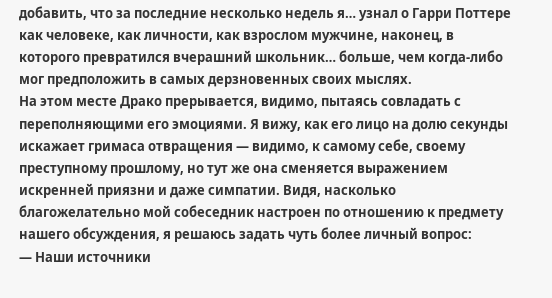добавить, что за последние несколько недель я… узнал о Гарри Поттере как человеке, как личности, как взрослом мужчине, наконец, в которого превратился вчерашний школьник… больше, чем когда-либо мог предположить в самых дерзновенных своих мыслях.
На этом месте Драко прерывается, видимо, пытаясь совладать с переполняющими его эмоциями. Я вижу, как его лицо на долю секунды искажает гримаса отвращения — видимо, к самому себе, своему преступному прошлому, но тут же она сменяется выражением искренней приязни и даже симпатии. Видя, насколько благожелательно мой собеседник настроен по отношению к предмету нашего обсуждения, я решаюсь задать чуть более личный вопрос:
— Наши источники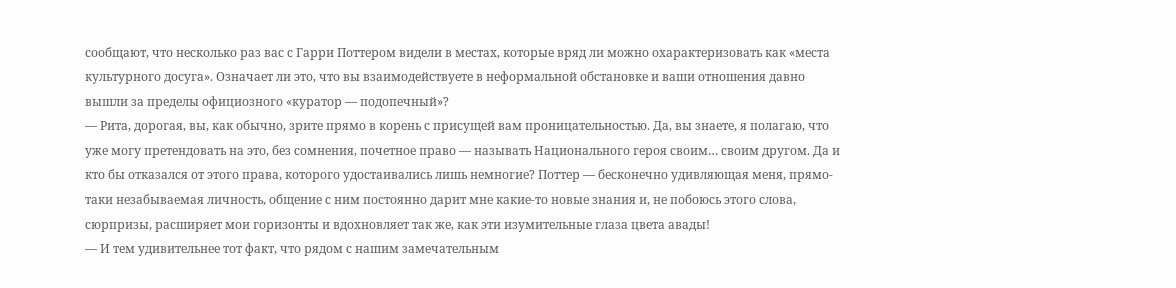сообщают, что несколько раз вас с Гарри Поттером видели в местах, которые вряд ли можно охарактеризовать как «места культурного досуга». Означает ли это, что вы взаимодействуете в неформальной обстановке и ваши отношения давно вышли за пределы официозного «куратор — подопечный»?
— Рита, дорогая, вы, как обычно, зрите прямо в корень с присущей вам проницательностью. Да, вы знаете, я полагаю, что уже могу претендовать на это, без сомнения, почетное право — называть Национального героя своим… своим другом. Да и кто бы отказался от этого права, которого удостаивались лишь немногие? Поттер — бесконечно удивляющая меня, прямо-таки незабываемая личность, общение с ним постоянно дарит мне какие-то новые знания и, не побоюсь этого слова, сюрпризы, расширяет мои горизонты и вдохновляет так же, как эти изумительные глаза цвета авады!
— И тем удивительнее тот факт, что рядом с нашим замечательным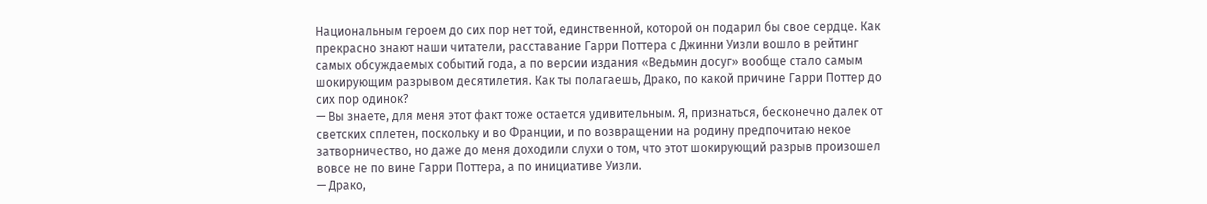Национальным героем до сих пор нет той, единственной, которой он подарил бы свое сердце. Как прекрасно знают наши читатели, расставание Гарри Поттера с Джинни Уизли вошло в рейтинг самых обсуждаемых событий года, а по версии издания «Ведьмин досуг» вообще стало самым шокирующим разрывом десятилетия. Как ты полагаешь, Драко, по какой причине Гарри Поттер до сих пор одинок?
— Вы знаете, для меня этот факт тоже остается удивительным. Я, признаться, бесконечно далек от светских сплетен, поскольку и во Франции, и по возвращении на родину предпочитаю некое затворничество, но даже до меня доходили слухи о том, что этот шокирующий разрыв произошел вовсе не по вине Гарри Поттера, а по инициативе Уизли.
— Драко,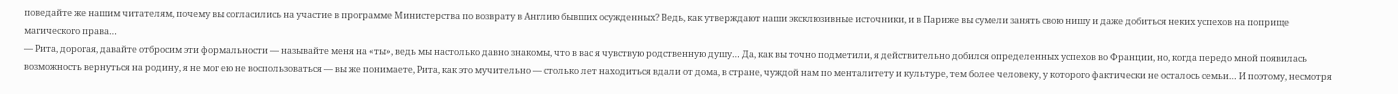поведайте же нашим читателям, почему вы согласились на участие в программе Министерства по возврату в Англию бывших осужденных? Ведь, как утверждают наши эксклюзивные источники, и в Париже вы сумели занять свою нишу и даже добиться неких успехов на поприще магического права…
— Рита, дорогая, давайте отбросим эти формальности — называйте меня на «ты», ведь мы настолько давно знакомы, что в вас я чувствую родственную душу… Да, как вы точно подметили, я действительно добился определенных успехов во Франции, но, когда передо мной появилась возможность вернуться на родину, я не мог ею не воспользоваться — вы же понимаете, Рита, как это мучительно — столько лет находиться вдали от дома, в стране, чуждой нам по менталитету и культуре, тем более человеку, у которого фактически не осталось семьи… И поэтому, несмотря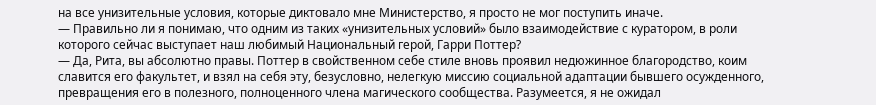на все унизительные условия, которые диктовало мне Министерство, я просто не мог поступить иначе.
— Правильно ли я понимаю, что одним из таких «унизительных условий» было взаимодействие с куратором, в роли которого сейчас выступает наш любимый Национальный герой, Гарри Поттер?
— Да, Рита, вы абсолютно правы. Поттер в свойственном себе стиле вновь проявил недюжинное благородство, коим славится его факультет, и взял на себя эту, безусловно, нелегкую миссию социальной адаптации бывшего осужденного, превращения его в полезного, полноценного члена магического сообщества. Разумеется, я не ожидал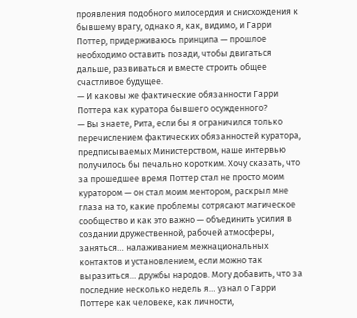проявления подобного милосердия и снисхождения к бывшему врагу, однако я, как, видимо, и Гарри Поттер, придерживаюсь принципа — прошлое необходимо оставить позади, чтобы двигаться дальше, развиваться и вместе строить общее счастливое будущее.
— И каковы же фактические обязанности Гарри Поттера как куратора бывшего осужденного?
— Вы знаете, Рита, если бы я ограничился только перечислением фактических обязанностей куратора, предписываемых Министерством, наше интервью получилось бы печально коротким. Хочу сказать, что за прошедшее время Поттер стал не просто моим куратором — он стал моим ментором, раскрыл мне глаза на то, какие проблемы сотрясают магическое сообщество и как это важно — объединить усилия в создании дружественной, рабочей атмосферы, заняться… налаживанием межнациональных контактов и установлением, если можно так выразиться… дружбы народов. Могу добавить, что за последние несколько недель я… узнал о Гарри Поттере как человеке, как личности,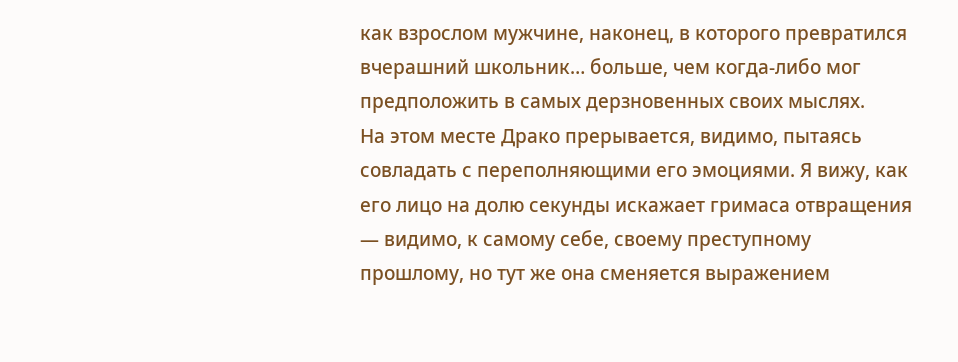как взрослом мужчине, наконец, в которого превратился вчерашний школьник… больше, чем когда-либо мог предположить в самых дерзновенных своих мыслях.
На этом месте Драко прерывается, видимо, пытаясь совладать с переполняющими его эмоциями. Я вижу, как его лицо на долю секунды искажает гримаса отвращения — видимо, к самому себе, своему преступному прошлому, но тут же она сменяется выражением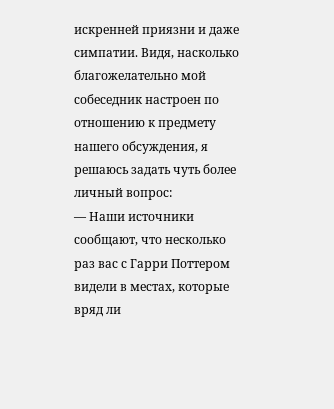искренней приязни и даже симпатии. Видя, насколько благожелательно мой собеседник настроен по отношению к предмету нашего обсуждения, я решаюсь задать чуть более личный вопрос:
— Наши источники сообщают, что несколько раз вас с Гарри Поттером видели в местах, которые вряд ли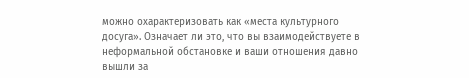можно охарактеризовать как «места культурного досуга». Означает ли это, что вы взаимодействуете в неформальной обстановке и ваши отношения давно вышли за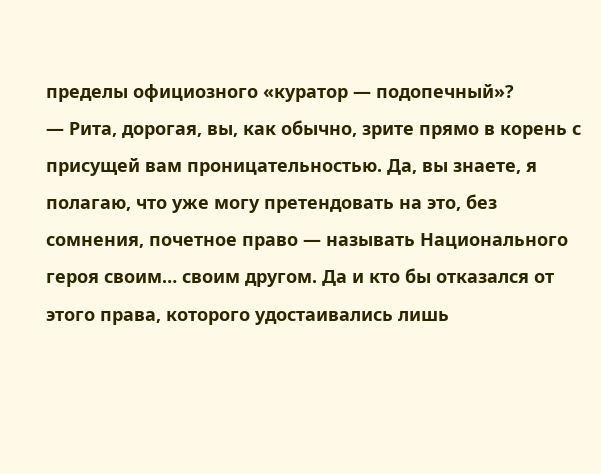пределы официозного «куратор — подопечный»?
— Рита, дорогая, вы, как обычно, зрите прямо в корень с присущей вам проницательностью. Да, вы знаете, я полагаю, что уже могу претендовать на это, без сомнения, почетное право — называть Национального героя своим… своим другом. Да и кто бы отказался от этого права, которого удостаивались лишь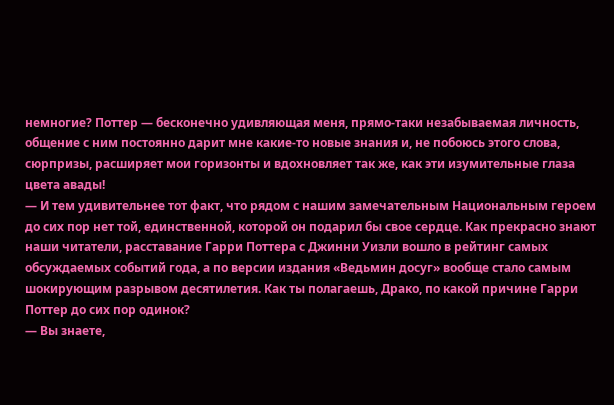немногие? Поттер — бесконечно удивляющая меня, прямо-таки незабываемая личность, общение с ним постоянно дарит мне какие-то новые знания и, не побоюсь этого слова, сюрпризы, расширяет мои горизонты и вдохновляет так же, как эти изумительные глаза цвета авады!
— И тем удивительнее тот факт, что рядом с нашим замечательным Национальным героем до сих пор нет той, единственной, которой он подарил бы свое сердце. Как прекрасно знают наши читатели, расставание Гарри Поттера с Джинни Уизли вошло в рейтинг самых обсуждаемых событий года, а по версии издания «Ведьмин досуг» вообще стало самым шокирующим разрывом десятилетия. Как ты полагаешь, Драко, по какой причине Гарри Поттер до сих пор одинок?
— Вы знаете,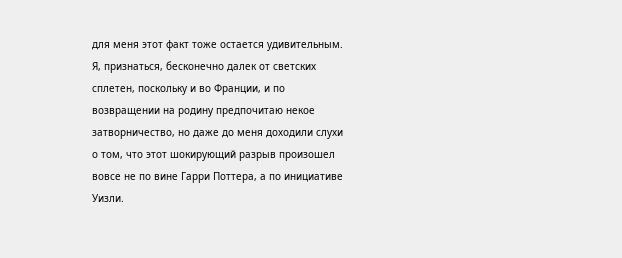для меня этот факт тоже остается удивительным. Я, признаться, бесконечно далек от светских сплетен, поскольку и во Франции, и по возвращении на родину предпочитаю некое затворничество, но даже до меня доходили слухи о том, что этот шокирующий разрыв произошел вовсе не по вине Гарри Поттера, а по инициативе Уизли.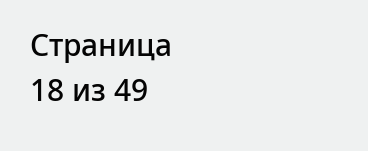Страница 18 из 49